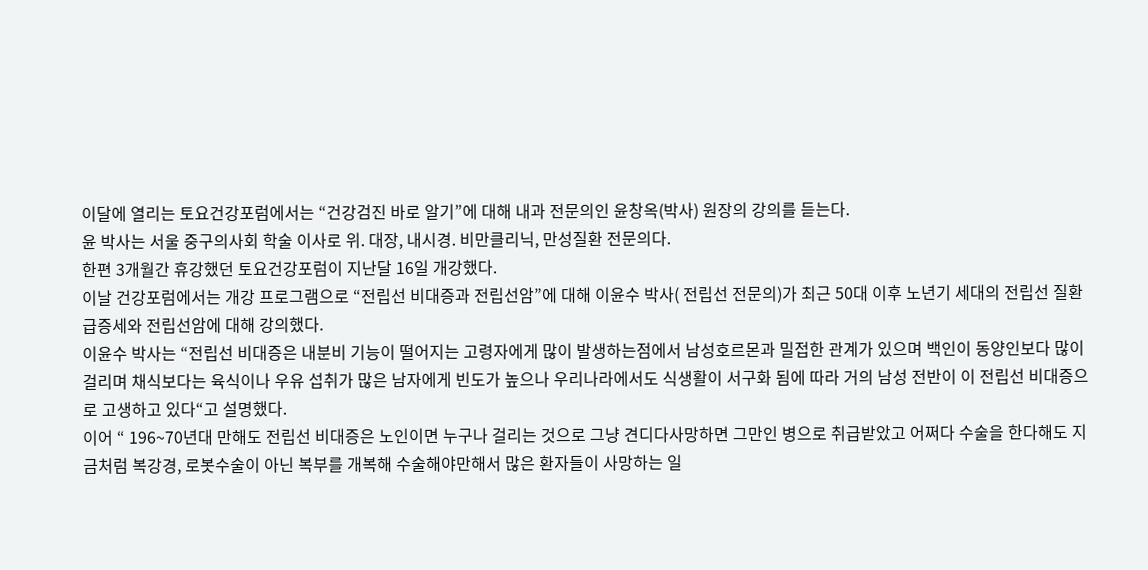이달에 열리는 토요건강포럼에서는 “건강검진 바로 알기”에 대해 내과 전문의인 윤창옥(박사) 원장의 강의를 듣는다.
윤 박사는 서울 중구의사회 학술 이사로 위. 대장, 내시경. 비만클리닉, 만성질환 전문의다.
한편 3개월간 휴강했던 토요건강포럼이 지난달 16일 개강했다.
이날 건강포럼에서는 개강 프로그램으로 “전립선 비대증과 전립선암”에 대해 이윤수 박사( 전립선 전문의)가 최근 50대 이후 노년기 세대의 전립선 질환 급증세와 전립선암에 대해 강의했다.
이윤수 박사는 “전립선 비대증은 내분비 기능이 떨어지는 고령자에게 많이 발생하는점에서 남성호르몬과 밀접한 관계가 있으며 백인이 동양인보다 많이 걸리며 채식보다는 육식이나 우유 섭취가 많은 남자에게 빈도가 높으나 우리나라에서도 식생활이 서구화 됨에 따라 거의 남성 전반이 이 전립선 비대증으로 고생하고 있다“고 설명했다.
이어 “ 196~70년대 만해도 전립선 비대증은 노인이면 누구나 걸리는 것으로 그냥 견디다사망하면 그만인 병으로 취급받았고 어쩌다 수술을 한다해도 지금처럼 복강경, 로봇수술이 아닌 복부를 개복해 수술해야만해서 많은 환자들이 사망하는 일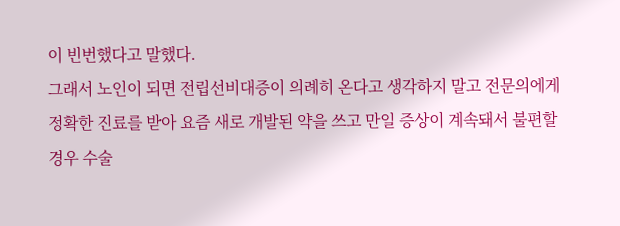이 빈번했다고 말했다.
그래서 노인이 되면 전립선비대증이 의례히 온다고 생각하지 말고 전문의에게 정확한 진료를 받아 요즘 새로 개발된 약을 쓰고 만일 증상이 계속돼서 불편할 경우 수술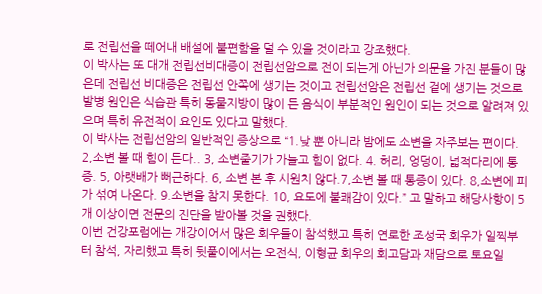로 전립선을 떼어내 배설에 불편함을 덜 수 있을 것이라고 강조했다.
이 박사는 또 대개 전립선비대증이 전립선암으로 전이 되는게 아닌가 의문을 가진 분들이 많은데 전립선 비대증은 전립선 안쪽에 생기는 것이고 전립선암은 전립선 겉에 생기는 것으로 발병 원인은 식습관 특히 동물지방이 많이 든 음식이 부분적인 원인이 되는 것으로 알려져 있으며 특히 유전적이 요인도 있다고 말했다.
이 박사는 전립선암의 일반적인 증상으로 “1.낮 뿐 아니라 밤에도 소변을 자주보는 편이다. 2,소변 볼 때 힘이 든다.. 3, 소변줄기가 가늘고 힘이 없다. 4. 허리, 엉덩이, 넓적다리에 통증. 5, 아랫배가 뻐근하다. 6, 소변 본 후 시원치 않다.7,소변 볼 때 통증이 있다. 8,소변에 피가 섞여 나온다. 9.소변을 참지 못한다. 10, 요도에 불쾌감이 있다.” 고 말하고 해당사항이 5개 이상이면 전문의 진단을 받아볼 것을 권했다.
이번 건강포럼에는 개강이어서 많은 회우들이 참석했고 특히 연로한 조성국 회우가 일찍부터 참석, 자리했고 특히 뒷풀이에서는 오전식, 이형균 회우의 회고담과 재담으로 토요일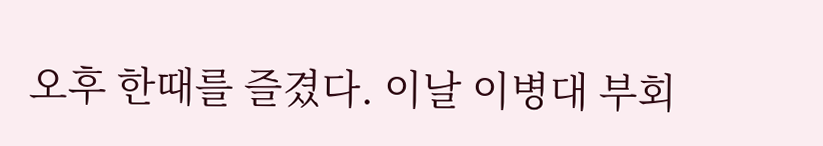오후 한때를 즐겼다. 이날 이병대 부회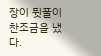장이 뒷풀이 찬조금을 냈다.